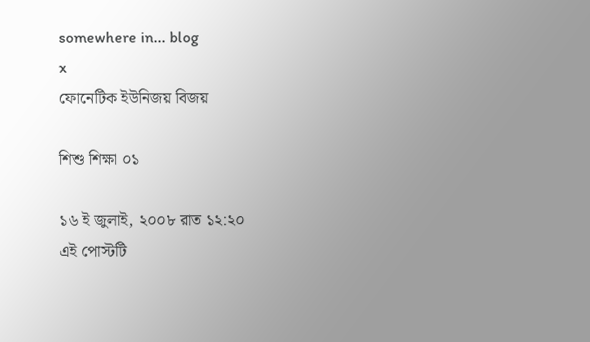somewhere in... blog
x
ফোনেটিক ইউনিজয় বিজয়

শিশু শিক্ষা ০১

১৬ ই জুলাই, ২০০৮ রাত ১২:২০
এই পোস্টটি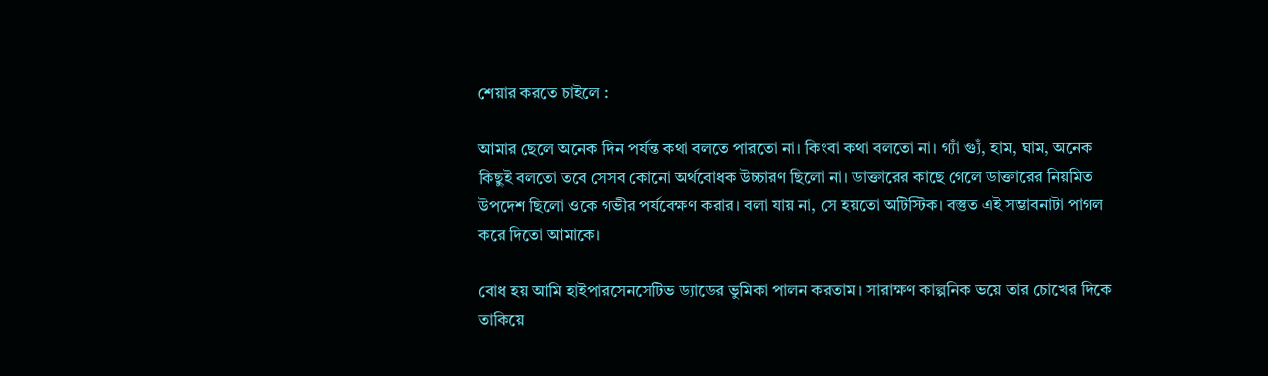শেয়ার করতে চাইলে :

আমার ছেলে অনেক দিন পর্যন্ত কথা বলতে পারতো না। কিংবা কথা বলতো না। গ্যাঁ গ্যুঁ, হাম, ঘাম, অনেক কিছুই বলতো তবে সেসব কোনো অর্থবোধক উচ্চারণ ছিলো না। ডাক্তারের কাছে গেলে ডাক্তারের নিয়মিত উপদেশ ছিলো ওকে গভীর পর্যবেক্ষণ করার। বলা যায় না, সে হয়তো অটিস্টিক। বস্তুত এই সম্ভাবনাটা পাগল করে দিতো আমাকে।

বোধ হয় আমি হাইপারসেনসেটিভ ড্যাডের ভুমিকা পালন করতাম। সারাক্ষণ কাল্পনিক ভয়ে তার চোখের দিকে তাকিয়ে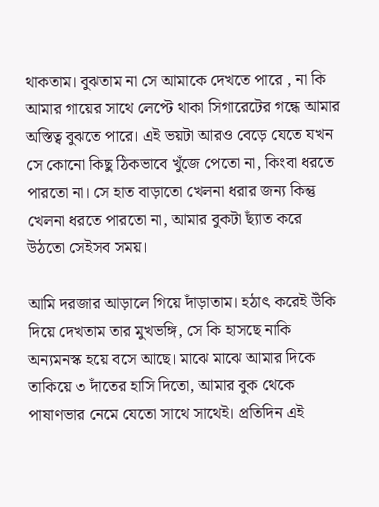থাকতাম। বুঝতাম না সে আমাকে দেখতে পারে , না কি আমার গায়ের সাথে লেপ্টে থাকা সিগারেটের গন্ধে আমার অস্তিত্ব বুঝতে পারে। এই ভয়টা আরও বেড়ে যেতে যখন সে কোনো কিছু ঠিকভাবে খুঁজে পেতো না, কিংবা ধরতে পারতো না। সে হাত বাড়াতো খেলনা ধরার জন্য কিন্তু খেলনা ধরতে পারতো না, আমার বুকটা ছ্যাঁত করে উঠতো সেইসব সময়।

আমি দরজার আড়ালে গিয়ে দাঁড়াতাম। হঠাৎ করেই উঁকি দিয়ে দেখতাম তার মুখভঙ্গি, সে কি হাসছে নাকি অন্যমনস্ক হয়ে বসে আছে। মাঝে মাঝে আমার দিকে তাকিয়ে ৩ দাঁতের হাসি দিতো, আমার বুক থেকে পাষাণভার নেমে যেতো সাথে সাথেই। প্রতিদিন এই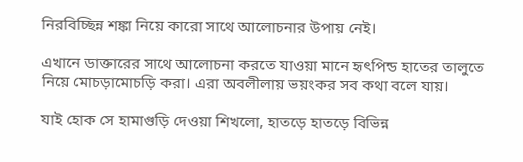নিরবিচ্ছিন্ন শঙ্কা নিয়ে কারো সাথে আলোচনার উপায় নেই।

এখানে ডাক্তারের সাথে আলোচনা করতে যাওয়া মানে হৃৎপিন্ড হাতের তালুতে নিয়ে মোচড়ামোচড়ি করা। এরা অবলীলায় ভয়ংকর সব কথা বলে যায়।

যাই হোক সে হামাগুড়ি দেওয়া শিখলো, হাতড়ে হাতড়ে বিভিন্ন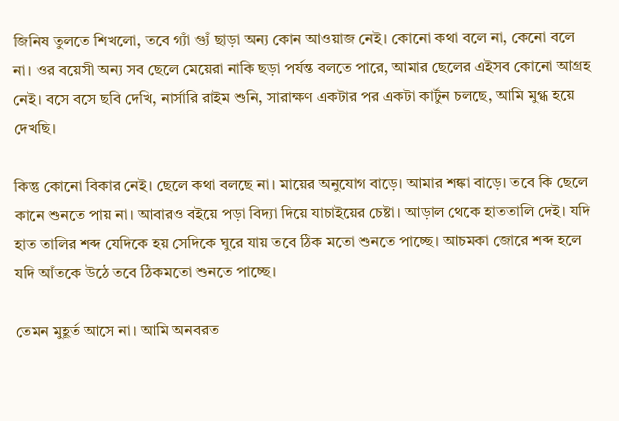জিনিষ তুলতে শিখলো, তবে গ্যাঁ গ্যুঁ ছাড়া অন্য কোন আওয়াজ নেই। কোনো কথা বলে না, কেনো বলে না। ওর বয়েসী অন্য সব ছেলে মেয়েরা নাকি ছড়া পর্যন্ত বলতে পারে, আমার ছেলের এইসব কোনো আগ্রহ নেই। বসে বসে ছবি দেখি, নার্সারি রাইম শুনি, সারাক্ষণ একটার পর একটা কার্টুন চলছে, আমি মুগ্ধ হয়ে দেখছি।

কিন্তু কোনো বিকার নেই। ছেলে কথা বলছে না। মায়ের অনুযোগ বাড়ে। আমার শঙ্কা বাড়ে। তবে কি ছেলে কানে শুনতে পায় না। আবারও বইয়ে পড়া বিদ্যা দিয়ে যাচাইয়ের চেষ্টা। আড়াল থেকে হাততালি দেই। যদি হাত তালির শব্দ যেদিকে হয় সেদিকে ঘুরে যায় তবে ঠিক মতো শুনতে পাচ্ছে। আচমকা জোরে শব্দ হলে যদি আঁতকে উঠে তবে ঠিকমতো শুনতে পাচ্ছে।

তেমন মুহূর্ত আসে না। আমি অনবরত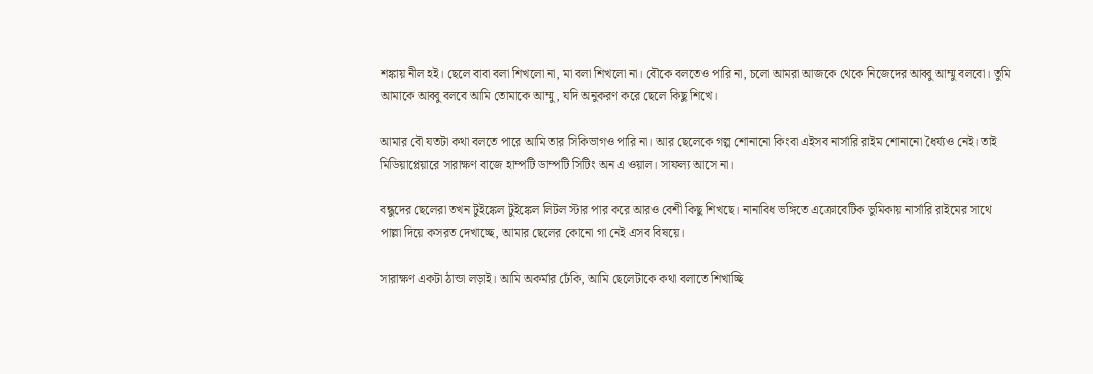শঙ্কায় নীল হই। ছেলে বাবা বলা শিখলো না, মা বলা শিখলো না। বৌকে বলতেও পারি না, চলো আমরা আজকে থেকে নিজেদের আব্বু আম্মু বলবো। তুমি আমাকে আব্বু বলবে আমি তোমাকে আম্মু, যদি অনুকরণ করে ছেলে কিছু শিখে।

আমার বৌ যতটা কথা বলতে পারে আমি তার সিকিভাগও পারি না। আর ছেলেকে গল্প শোনানো কিংবা এইসব নার্সারি রাইম শোনানো ধৈর্য্যও নেই। তাই মিডিয়াপ্লেয়ারে সারাক্ষণ বাজে হাম্পটি ডাম্পটি সিটিং অন এ ওয়াল। সাফল্য আসে না।

বন্ধুদের ছেলেরা তখন টুইঙ্কেল টুইঙ্কেল লিটল স্টার পার করে আরও বেশী কিছু শিখছে। নানাবিধ ভঙ্গিতে এক্রোবেটিক ভুমিকায় নার্সারি রাইমের সাথে পাল্লা দিয়ে কসরত দেখাচ্ছে, আমার ছেলের কোনো গা নেই এসব বিষয়ে।

সারাক্ষণ একটা ঠান্ডা লড়াই। আমি অকর্মার ঢেঁকি, আমি ছেলেটাকে কথা বলাতে শিখাচ্ছি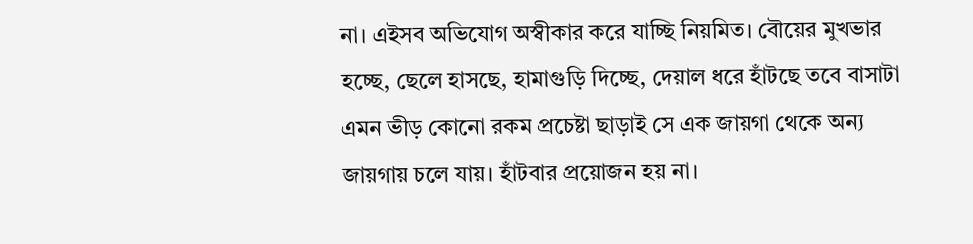না। এইসব অভিযোগ অস্বীকার করে যাচ্ছি নিয়মিত। বৌয়ের মুখভার হচ্ছে, ছেলে হাসছে, হামাগুড়ি দিচ্ছে, দেয়াল ধরে হাঁটছে তবে বাসাটা এমন ভীড় কোনো রকম প্রচেষ্টা ছাড়াই সে এক জায়গা থেকে অন্য জায়গায় চলে যায়। হাঁটবার প্রয়োজন হয় না।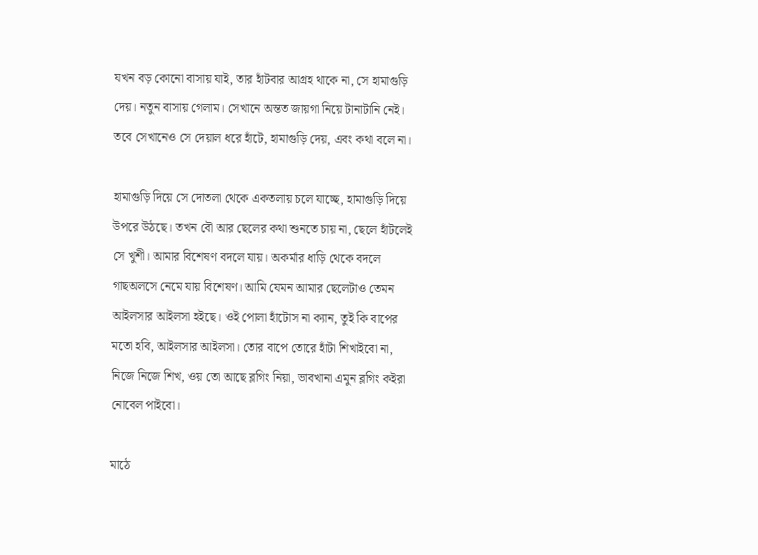যখন বড় কোনো বাসায় যাই, তার হাঁটবার আগ্রহ থাকে না, সে হামাগুড়ি দেয়। নতুন বাসায় গেলাম। সেখানে অন্তত জায়গা নিয়ে টানাটানি নেই। তবে সেখানেও সে দেয়াল ধরে হাঁটে, হামাগুড়ি দেয়, এবং কথা বলে না।

হামাগুড়ি দিয়ে সে দোতলা থেকে একতলায় চলে যাচ্ছে, হামাগুড়ি দিয়ে উপরে উঠছে। তখন বৌ আর ছেলের কথা শুনতে চায় না, ছেলে হাঁটলেই সে খুশী। আমার বিশেষণ বদলে যায়। অকর্মার ধাড়ি থেকে বদলে গাছঅলসে নেমে যায় বিশেষণ। আমি যেমন আমার ছেলেটাও তেমন আইলসার আইলসা হইছে। ওই পোলা হাঁটোস না ক্যান, তুই কি বাপের মতো হবি, আইলসার আইলসা। তোর বাপে তোরে হাঁটা শিখাইবো না, নিজে নিজে শিখ, ওয় তো আছে ব্লগিং নিয়া, ভাবখানা এমুন ব্লগিং কইরা নোবেল পাইবো।

মাঠে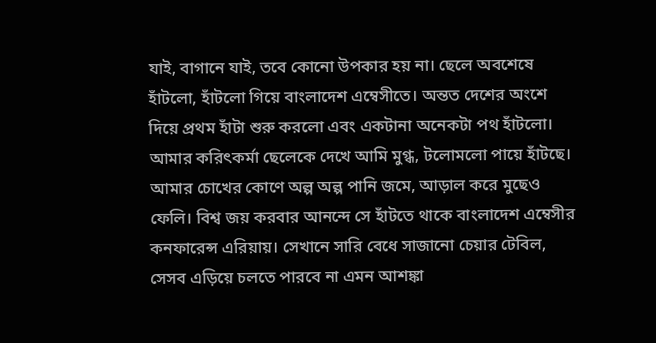যাই, বাগানে যাই, তবে কোনো উপকার হয় না। ছেলে অবশেষে হাঁটলো, হাঁটলো গিয়ে বাংলাদেশ এম্বেসীতে। অন্তত দেশের অংশে দিয়ে প্রথম হাঁটা শুরু করলো এবং একটানা অনেকটা পথ হাঁটলো। আমার করিৎকর্মা ছেলেকে দেখে আমি মুগ্ধ, টলোমলো পায়ে হাঁটছে। আমার চোখের কোণে অল্প অল্প পানি জমে, আড়াল করে মুছেও ফেলি। বিশ্ব জয় করবার আনন্দে সে হাঁটতে থাকে বাংলাদেশ এম্বেসীর কনফারেন্স এরিয়ায়। সেখানে সারি বেধে সাজানো চেয়ার টেবিল, সেসব এড়িয়ে চলতে পারবে না এমন আশঙ্কা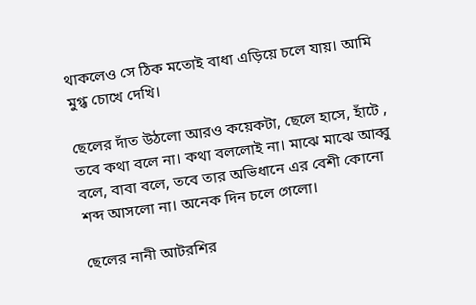থাকলেও সে ঠিক মতোই বাধা এড়িয়ে চলে যায়। আমি মুগ্ধ চোখে দেখি।

ছেলের দাঁত উঠলো আরও কয়েকটা, ছেলে হাসে, হাঁটে , তবে কথা বলে না। কথা বললোই না। মাঝে মাঝে আব্বু বলে, বাবা বলে, তবে তার অভিধানে এর বেশী কোনো শব্দ আসলো না। অনেক দিন চলে গেলো।

ছেলের নানী আটরশির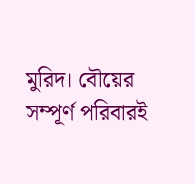মুরিদ। বৌয়ের সম্পূর্ণ পরিবারই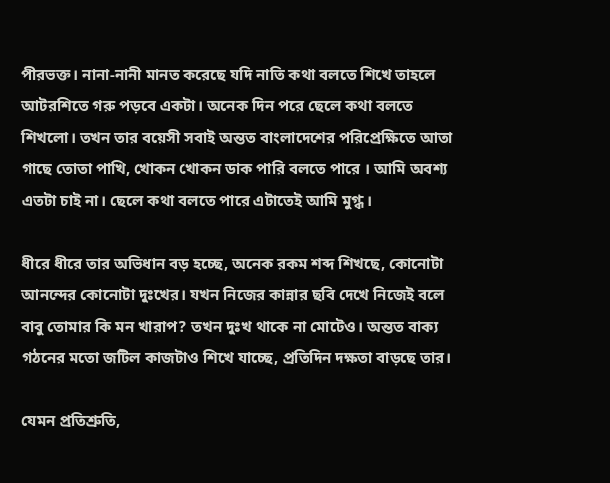পীরভক্ত। নানা-নানী মানত করেছে যদি নাতি কথা বলতে শিখে তাহলে আটরশিতে গরু পড়বে একটা। অনেক দিন পরে ছেলে কথা বলতে শিখলো। তখন তার বয়েসী সবাই অন্তত বাংলাদেশের পরিপ্রেক্ষিতে আতা গাছে তোতা পাখি, খোকন খোকন ডাক পারি বলতে পারে । আমি অবশ্য এতটা চাই না। ছেলে কথা বলতে পারে এটাতেই আমি মুগ্ধ।

ধীরে ধীরে তার অভিধান বড় হচ্ছে, অনেক রকম শব্দ শিখছে, কোনোটা আনন্দের কোনোটা দুঃখের। যখন নিজের কান্নার ছবি দেখে নিজেই বলে বাবু তোমার কি মন খারাপ? তখন দুঃখ থাকে না মোটেও। অন্তত বাক্য গঠনের মতো জটিল কাজটাও শিখে যাচ্ছে, প্রতিদিন দক্ষতা বাড়ছে তার।

যেমন প্রতিশ্রুতি,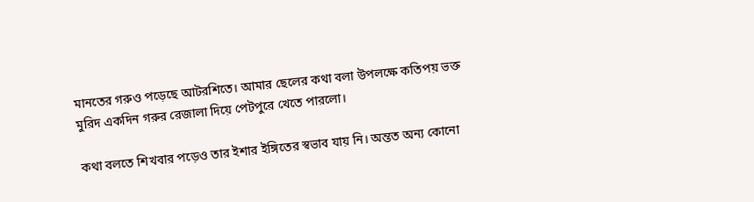মানতের গরুও পড়েছে আটরশিতে। আমার ছেলের কথা বলা উপলক্ষে কতিপয় ভক্ত মুরিদ একদিন গরুর রেজালা দিয়ে পেটপুরে খেতে পারলো।

কথা বলতে শিখবার পড়েও তার ইশার ইঙ্গিতের স্বভাব যায় নি। অন্তত অন্য কোনো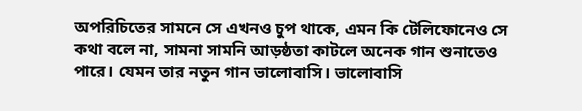অপরিচিতের সামনে সে এখনও চুপ থাকে, এমন কি টেলিফোনেও সে কথা বলে না, সামনা সামনি আড়ষ্ঠতা কাটলে অনেক গান শুনাতেও পারে। যেমন তার নতুন গান ভালোবাসি। ভালোবাসি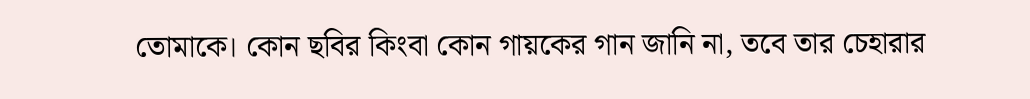তোমাকে। কোন ছবির কিংবা কোন গায়কের গান জানি না, তবে তার চেহারার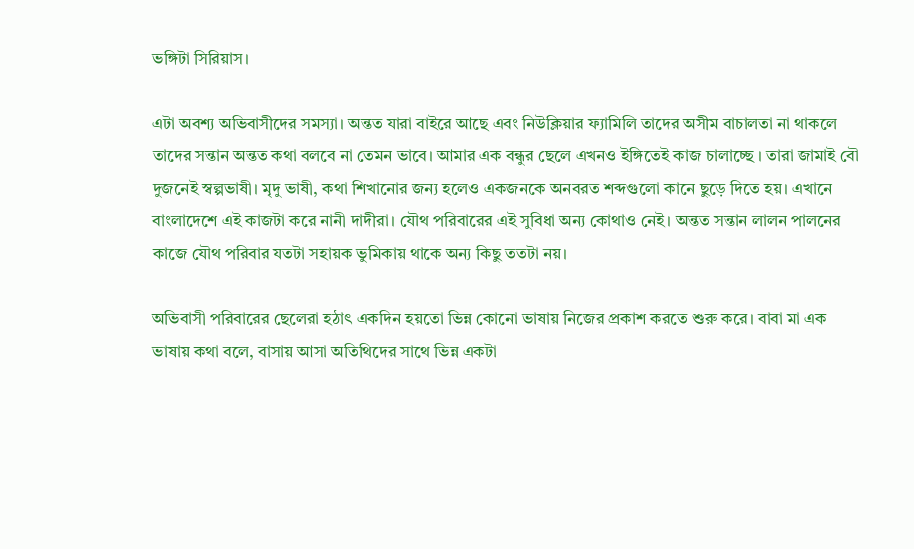ভঙ্গিটা সিরিয়াস।

এটা অবশ্য অভিবাসীদের সমস্যা। অন্তত যারা বাইরে আছে এবং নিউক্লিয়ার ফ্যামিলি তাদের অসীম বাচালতা না থাকলে তাদের সন্তান অন্তত কথা বলবে না তেমন ভাবে। আমার এক বন্ধুর ছেলে এখনও ইঙ্গিতেই কাজ চালাচ্ছে । তারা জামাই বৌ দুজনেই স্বল্পভাষী। মৃদু ভাষী, কথা শিখানোর জন্য হলেও একজনকে অনবরত শব্দগুলো কানে ছুড়ে দিতে হয়। এখানে বাংলাদেশে এই কাজটা করে নানী দাদীরা। যৌথ পরিবারের এই সুবিধা অন্য কোথাও নেই। অন্তত সন্তান লালন পালনের কাজে যৌথ পরিবার যতটা সহায়ক ভুমিকায় থাকে অন্য কিছু ততটা নয়।

অভিবাসী পরিবারের ছেলেরা হঠাৎ একদিন হয়তো ভিন্ন কোনো ভাষায় নিজের প্রকাশ করতে শুরু করে। বাবা মা এক ভাষায় কথা বলে, বাসায় আসা অতিথিদের সাথে ভিন্ন একটা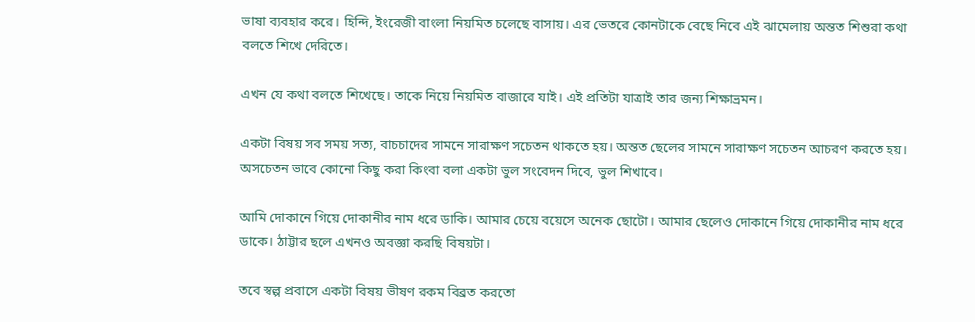ভাষা ব্যবহার করে। হিন্দি, ইংরেজী বাংলা নিয়মিত চলেছে বাসায়। এর ভেতরে কোনটাকে বেছে নিবে এই ঝামেলায় অন্তত শিশুরা কথা বলতে শিখে দেরিতে।

এখন যে কথা বলতে শিখেছে। তাকে নিয়ে নিয়মিত বাজারে যাই। এই প্রতিটা যাত্রাই তার জন্য শিক্ষাভ্রমন।

একটা বিষয় সব সময় সত্য, বাচচাদের সামনে সারাক্ষণ সচেতন থাকতে হয়। অন্তত ছেলের সামনে সারাক্ষণ সচেতন আচরণ করতে হয়। অসচেতন ভাবে কোনো কিছু করা কিংবা বলা একটা ভুল সংবেদন দিবে, ভুল শিখাবে।

আমি দোকানে গিয়ে দোকানীর নাম ধরে ডাকি। আমার চেয়ে বয়েসে অনেক ছোটো। আমার ছেলেও দোকানে গিয়ে দোকানীর নাম ধরে ডাকে। ঠাট্টার ছলে এখনও অবজ্ঞা করছি বিষয়টা।

তবে স্বল্প প্রবাসে একটা বিষয় ভীষণ রকম বিব্রত করতো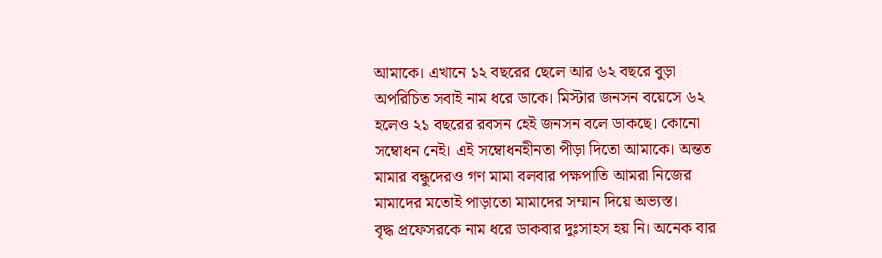আমাকে। এখানে ১২ বছরের ছেলে আর ৬২ বছরে বুড়া অপরিচিত সবাই নাম ধরে ডাকে। মিস্টার জনসন বয়েসে ৬২ হলেও ২১ বছরের রবসন হেই জনসন বলে ডাকছে। কোনো সম্বোধন নেই। এই সম্বোধনহীনতা পীড়া দিতো আমাকে। অন্তত মামার বন্ধুদেরও গণ মামা বলবার পক্ষপাতি আমরা নিজের মামাদের মতোই পাড়াতো মামাদের সম্মান দিয়ে অভ্যস্ত।
বৃদ্ধ প্রফেসরকে নাম ধরে ডাকবার দুঃসাহস হয় নি। অনেক বার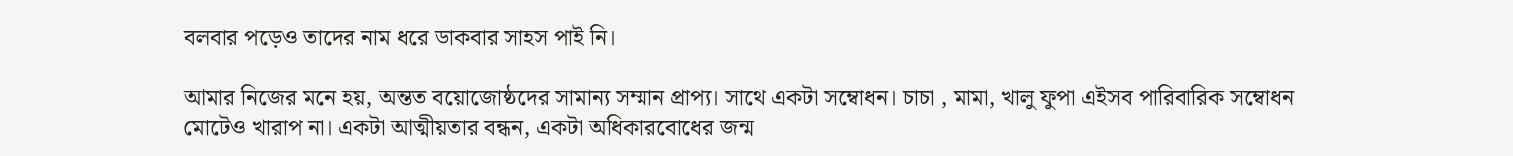বলবার পড়েও তাদের নাম ধরে ডাকবার সাহস পাই নি।

আমার নিজের মনে হয়, অন্তত বয়োজোষ্ঠদের সামান্য সম্মান প্রাপ্য। সাথে একটা সম্বোধন। চাচা , মামা, খালু ফুপা এইসব পারিবারিক সম্বোধন মোটেও খারাপ না। একটা আত্মীয়তার বন্ধন, একটা অধিকারবোধের জন্ম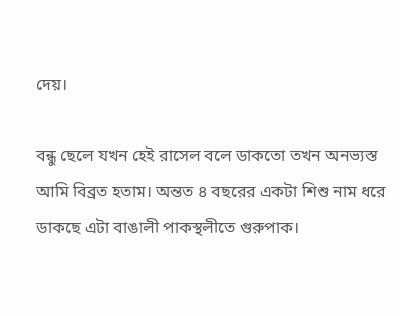দেয়।

বন্ধু ছেলে যখন হেই রাসেল বলে ডাকতো তখন অনভ্যস্ত আমি বিব্রত হতাম। অন্তত ৪ বছরের একটা শিশু নাম ধরে ডাকছে এটা বাঙালী পাকস্থলীতে গুরুপাক।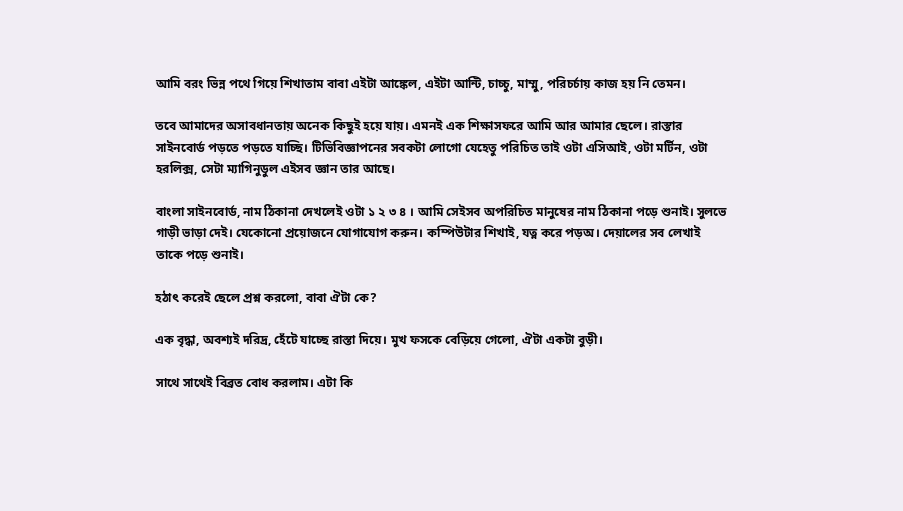আমি বরং ভিন্ন পথে গিয়ে শিখাতাম বাবা এইটা আঙ্কেল, এইটা আন্টি, চাচ্চু, মাম্মু, পরিচর্চায় কাজ হয় নি তেমন।

তবে আমাদের অসাবধানতায় অনেক কিছুই হয়ে যায়। এমনই এক শিক্ষাসফরে আমি আর আমার ছেলে। রাস্তার সাইনবোর্ড পড়তে পড়তে যাচ্ছি। টিভিবিজ্ঞাপনের সবকটা লোগো যেহেতু পরিচিত তাই ওটা এসিআই, ওটা মর্টিন, ওটা হরলিক্স, সেটা ম্যাগিনুডুল এইসব জ্ঞান তার আছে।

বাংলা সাইনবোর্ড, নাম ঠিকানা দেখলেই ওটা ১ ২ ৩ ৪ । আমি সেইসব অপরিচিত মানুষের নাম ঠিকানা পড়ে শুনাই। সুলভে গাড়ী ভাড়া দেই। যেকোনো প্রয়োজনে যোগাযোগ করুন। কম্পিউটার শিখাই, যত্ন করে পড়অ। দেয়ালের সব লেখাই তাকে পড়ে শুনাই।

হঠাৎ করেই ছেলে প্রশ্ন করলো, বাবা ঐটা কে?

এক বৃদ্ধা, অবশ্যই দরিদ্র, হেঁটে যাচ্ছে রাস্তা দিয়ে। মুখ ফসকে বেড়িয়ে গেলো, ঐটা একটা বুড়ী।

সাথে সাথেই বিব্রত বোধ করলাম। এটা কি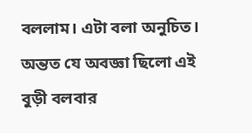বললাম। এটা বলা অনুচিত। অন্তত যে অবজ্ঞা ছিলো এই বুড়ী বলবার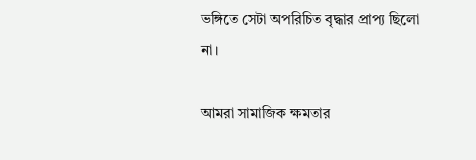ভঙ্গিতে সেটা অপরিচিত বৃদ্ধার প্রাপ্য ছিলো না।

আমরা সামাজিক ক্ষমতার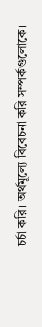চর্চা করি। অর্থমূল্যে বিবেচনা করি সম্পর্কগুলোকে।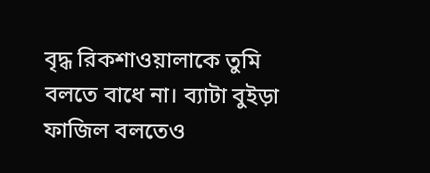বৃদ্ধ রিকশাওয়ালাকে তুমি বলতে বাধে না। ব্যাটা বুইড়া ফাজিল বলতেও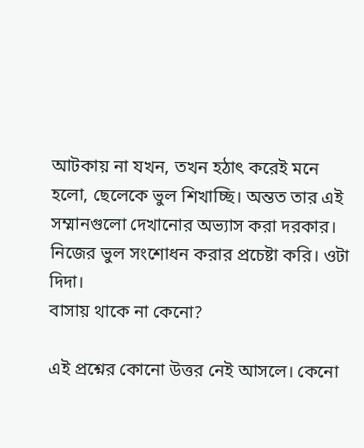আটকায় না যখন, তখন হঠাৎ করেই মনে হলো, ছেলেকে ভুল শিখাচ্ছি। অন্তত তার এই সম্মানগুলো দেখানোর অভ্যাস করা দরকার।
নিজের ভুল সংশোধন করার প্রচেষ্টা করি। ওটা দিদা।
বাসায় থাকে না কেনো?

এই প্রশ্নের কোনো উত্তর নেই আসলে। কেনো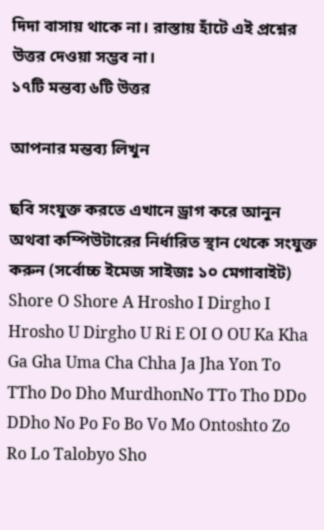দিদা বাসায় থাকে না। রাস্তায় হাঁটে এই প্রশ্নের উত্তর দেওয়া সম্ভব না।
১৭টি মন্তব্য ৬টি উত্তর

আপনার মন্তব্য লিখুন

ছবি সংযুক্ত করতে এখানে ড্রাগ করে আনুন অথবা কম্পিউটারের নির্ধারিত স্থান থেকে সংযুক্ত করুন (সর্বোচ্চ ইমেজ সাইজঃ ১০ মেগাবাইট)
Shore O Shore A Hrosho I Dirgho I Hrosho U Dirgho U Ri E OI O OU Ka Kha Ga Gha Uma Cha Chha Ja Jha Yon To TTho Do Dho MurdhonNo TTo Tho DDo DDho No Po Fo Bo Vo Mo Ontoshto Zo Ro Lo Talobyo Sho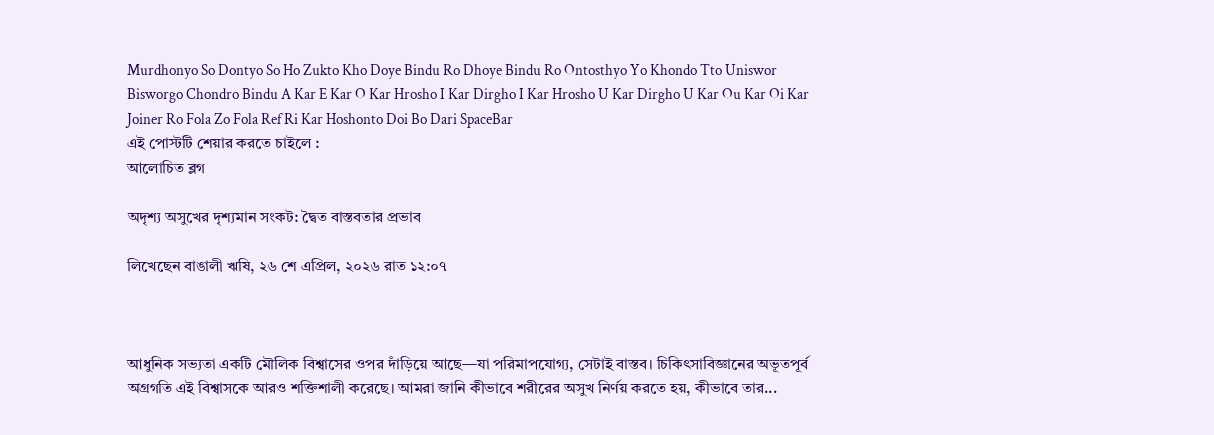Murdhonyo So Dontyo So Ho Zukto Kho Doye Bindu Ro Dhoye Bindu Ro Ontosthyo Yo Khondo Tto Uniswor Bisworgo Chondro Bindu A Kar E Kar O Kar Hrosho I Kar Dirgho I Kar Hrosho U Kar Dirgho U Kar Ou Kar Oi Kar Joiner Ro Fola Zo Fola Ref Ri Kar Hoshonto Doi Bo Dari SpaceBar
এই পোস্টটি শেয়ার করতে চাইলে :
আলোচিত ব্লগ

অদৃশ্য অসুখের দৃশ্যমান সংকট: দ্বৈত বাস্তবতার প্রভাব

লিখেছেন বাঙালী ঋষি, ২৬ শে এপ্রিল, ২০২৬ রাত ১২:০৭



আধুনিক সভ্যতা একটি মৌলিক বিশ্বাসের ওপর দাঁড়িয়ে আছে—যা পরিমাপযোগ্য, সেটাই বাস্তব। চিকিৎসাবিজ্ঞানের অভূতপূর্ব অগ্রগতি এই বিশ্বাসকে আরও শক্তিশালী করেছে। আমরা জানি কীভাবে শরীরের অসুখ নির্ণয় করতে হয়, কীভাবে তার...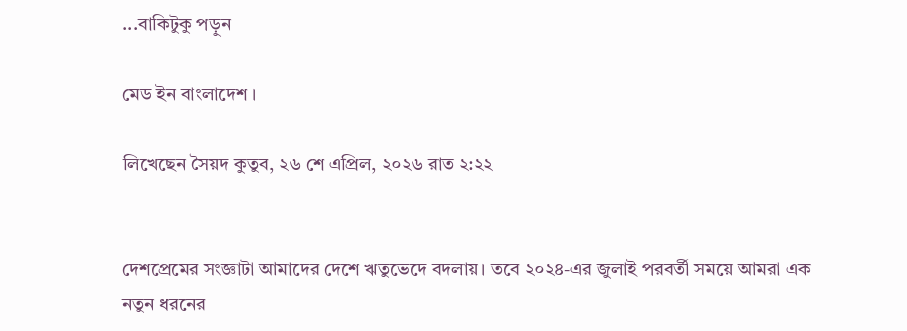...বাকিটুকু পড়ুন

মেড ইন বাংলাদেশ ।

লিখেছেন সৈয়দ কুতুব, ২৬ শে এপ্রিল, ২০২৬ রাত ২:২২


দেশপ্রেমের সংজ্ঞাটা আমাদের দেশে ঋতুভেদে বদলায়। তবে ২০২৪-এর জুলাই পরবর্তী সময়ে আমরা এক নতুন ধরনের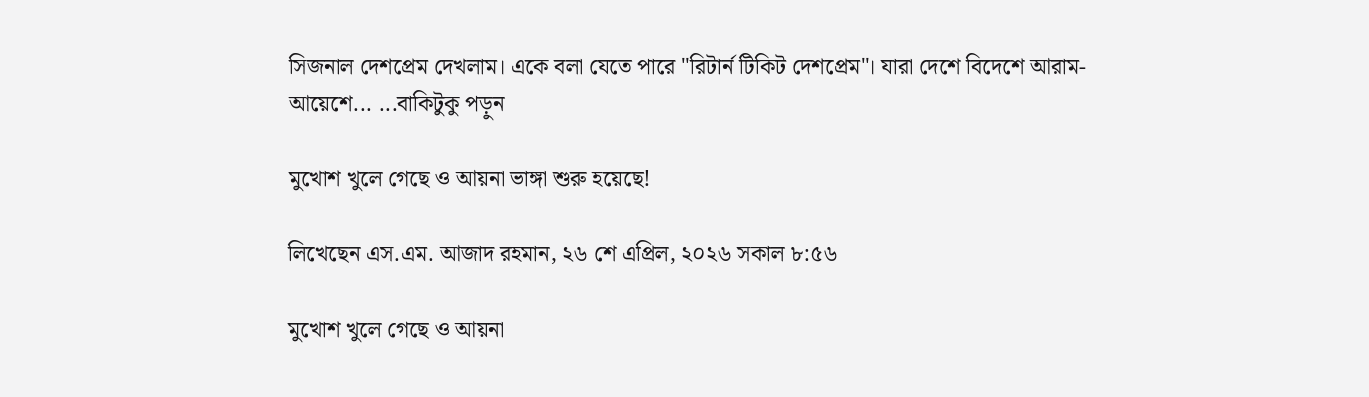সিজনাল দেশপ্রেম দেখলাম। একে বলা যেতে পারে "রিটার্ন টিকিট দেশপ্রেম"। যারা দেশে বিদেশে আরাম-আয়েশে... ...বাকিটুকু পড়ুন

মুখোশ খুলে গেছে ও আয়না ভাঙ্গা শুরু হয়েছে!

লিখেছেন এস.এম. আজাদ রহমান, ২৬ শে এপ্রিল, ২০২৬ সকাল ৮:৫৬

মুখোশ খুলে গেছে ও আয়না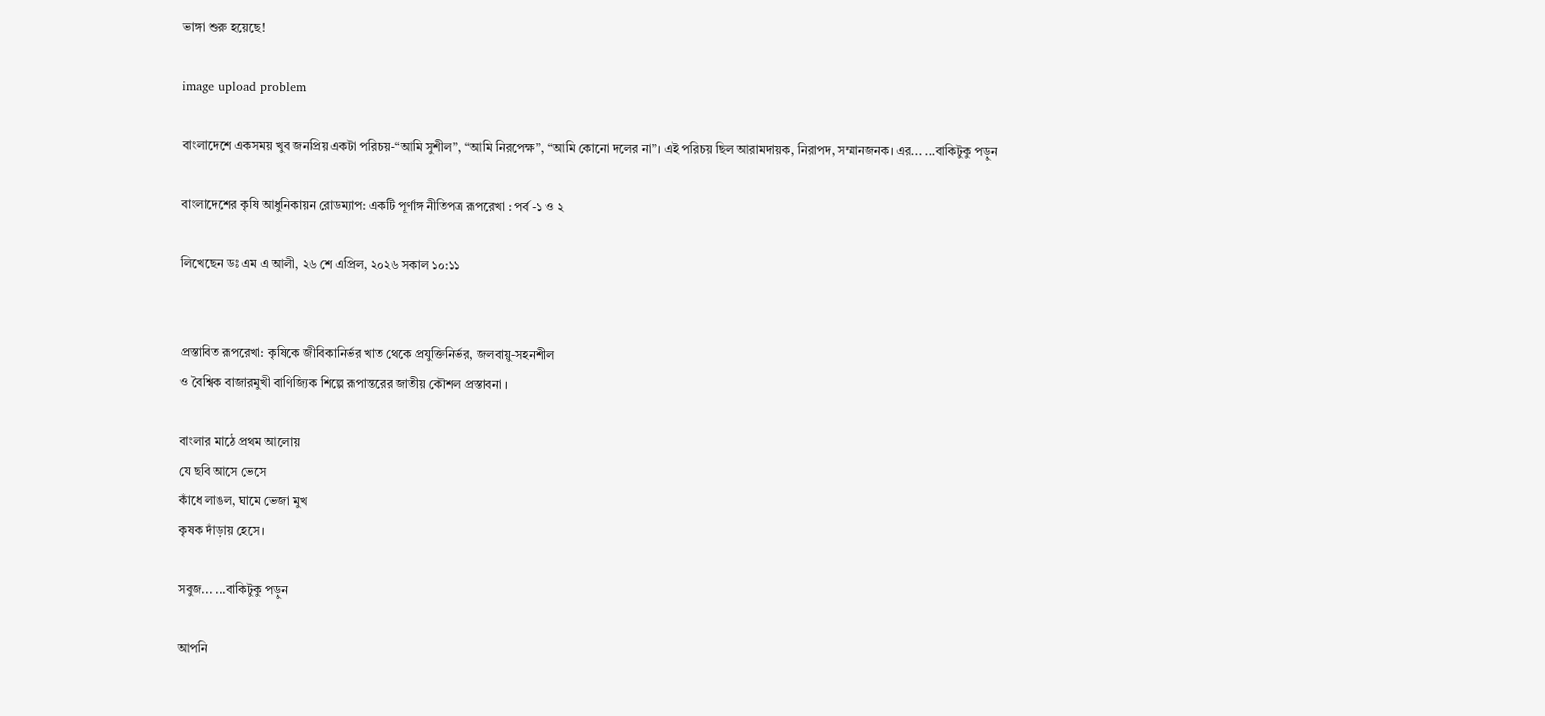ভাঙ্গা শুরু হয়েছে!

image upload problem

বাংলাদেশে একসময় খুব জনপ্রিয় একটা পরিচয়-“আমি সুশীল”, “আমি নিরপেক্ষ”, “আমি কোনো দলের না”। এই পরিচয় ছিল আরামদায়ক, নিরাপদ, সম্মানজনক। এর... ...বাকিটুকু পড়ুন

বাংলাদেশের কৃষি আধুনিকায়ন রোডম্যাপ: একটি পূর্ণাঙ্গ নীতিপত্র রূপরেখা : পর্ব -১ ও ২

লিখেছেন ডঃ এম এ আলী, ২৬ শে এপ্রিল, ২০২৬ সকাল ১০:১১


প্রস্তাবিত রূপরেখা: কৃষিকে জীবিকানির্ভর খাত থেকে প্রযুক্তিনির্ভর, জলবায়ু-সহনশীল
ও বৈশ্বিক বাজারমুখী বাণিজ্যিক শিল্পে রূপান্তরের জাতীয় কৌশল প্রস্তাবনা ।

বাংলার মাঠে প্রথম আলোয়
যে ছবি আসে ভেসে
কাঁধে লাঙল, ঘামে ভেজা মুখ
কৃষক দাঁড়ায় হেসে।

সবুজ... ...বাকিটুকু পড়ুন

আপনি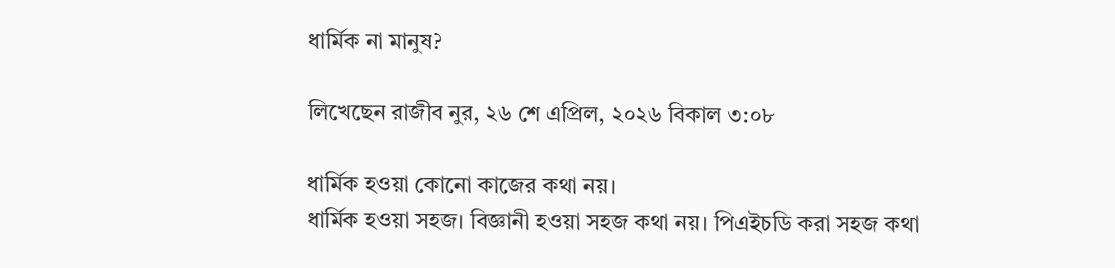ধার্মিক না মানুষ?

লিখেছেন রাজীব নুর, ২৬ শে এপ্রিল, ২০২৬ বিকাল ৩:০৮

ধার্মিক হওয়া কোনো কাজের কথা নয়।
ধার্মিক হওয়া সহজ। বিজ্ঞানী হওয়া সহজ কথা নয়। পিএইচডি করা সহজ কথা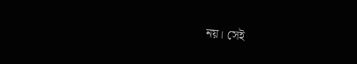নয়। সেই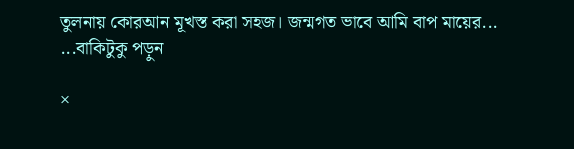তুলনায় কোরআন মূখস্ত করা সহজ। জন্মগত ভাবে আমি বাপ মায়ের... ...বাকিটুকু পড়ুন

×